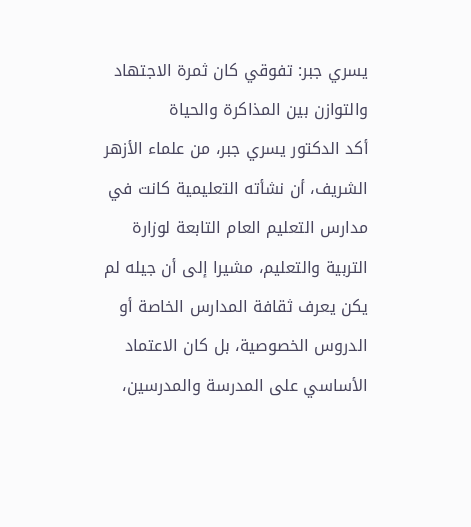يسري جبر: تفوقي كان ثمرة الاجتهاد والتوازن بين المذاكرة والحياة
أكد الدكتور يسري جبر، من علماء الأزهر الشريف، أن نشأته التعليمية كانت في مدارس التعليم العام التابعة لوزارة التربية والتعليم، مشيرا إلى أن جيله لم يكن يعرف ثقافة المدارس الخاصة أو الدروس الخصوصية، بل كان الاعتماد الأساسي على المدرسة والمدرسين،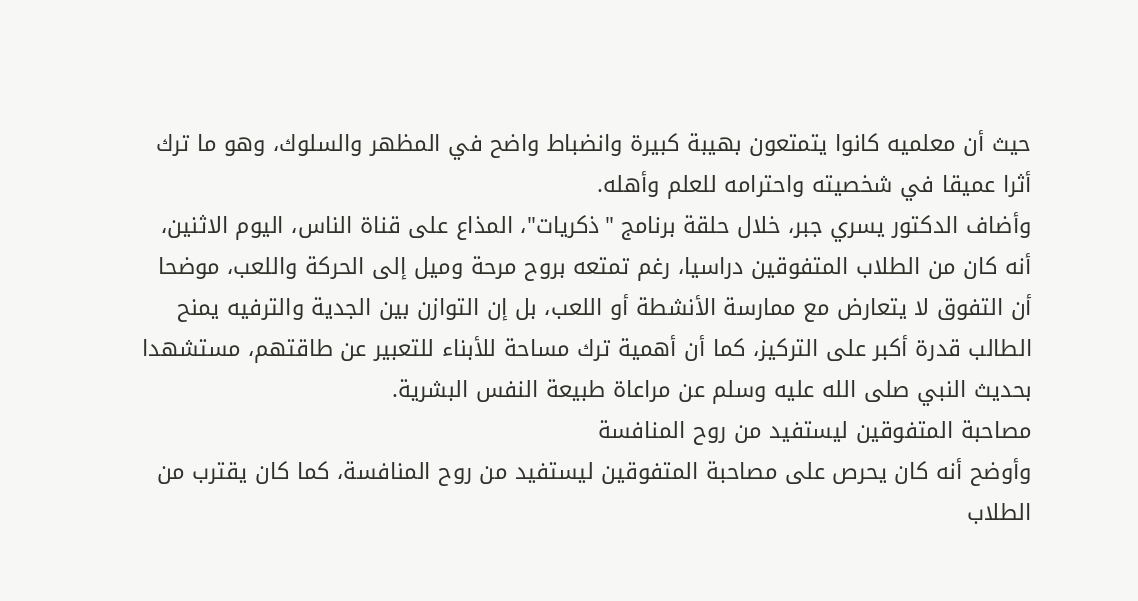حيث أن معلميه كانوا يتمتعون بهيبة كبيرة وانضباط واضح في المظهر والسلوك، وهو ما ترك أثرا عميقا في شخصيته واحترامه للعلم وأهله.
وأضاف الدكتور يسري جبر، خلال حلقة برنامج "ذكريات"، المذاع على قناة الناس، اليوم الاثنين، أنه كان من الطلاب المتفوقين دراسيا، رغم تمتعه بروح مرحة وميل إلى الحركة واللعب، موضحا أن التفوق لا يتعارض مع ممارسة الأنشطة أو اللعب، بل إن التوازن بين الجدية والترفيه يمنح الطالب قدرة أكبر على التركيز، كما أن أهمية ترك مساحة للأبناء للتعبير عن طاقتهم، مستشهدا بحديث النبي صلى الله عليه وسلم عن مراعاة طبيعة النفس البشرية.
مصاحبة المتفوقين ليستفيد من روح المنافسة
وأوضح أنه كان يحرص على مصاحبة المتفوقين ليستفيد من روح المنافسة، كما كان يقترب من الطلاب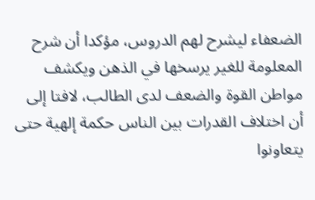الضعفاء ليشرح لهم الدروس، مؤكدا أن شرح المعلومة للغير يرسخها في الذهن ويكشف مواطن القوة والضعف لدى الطالب، لافتا إلى أن اختلاف القدرات بين الناس حكمة إلهية حتى يتعاونوا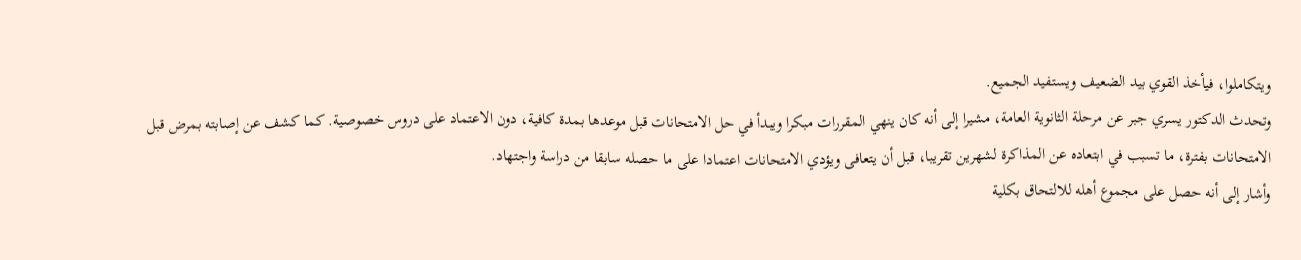ويتكاملوا، فيأخذ القوي بيد الضعيف ويستفيد الجميع.
وتحدث الدكتور يسري جبر عن مرحلة الثانوية العامة، مشيرا إلى أنه كان ينهي المقررات مبكرا ويبدأ في حل الامتحانات قبل موعدها بمدة كافية، دون الاعتماد على دروس خصوصية. كما كشف عن إصابته بمرض قبل الامتحانات بفترة، ما تسبب في ابتعاده عن المذاكرة لشهرين تقريبا، قبل أن يتعافى ويؤدي الامتحانات اعتمادا على ما حصله سابقا من دراسة واجتهاد.
وأشار إلى أنه حصل على مجموع أهله للالتحاق بكلية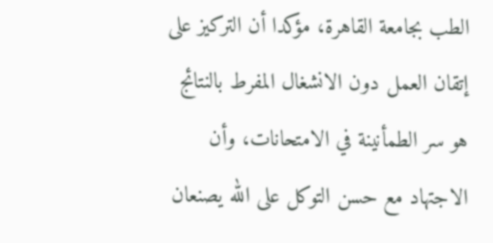الطب بجامعة القاهرة، مؤكدا أن التركيز على إتقان العمل دون الانشغال المفرط بالنتائج هو سر الطمأنينة في الامتحانات، وأن الاجتهاد مع حسن التوكل على الله يصنعان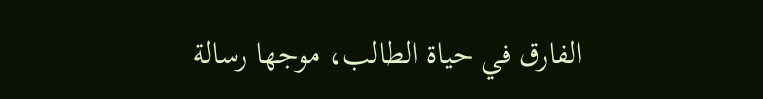الفارق في حياة الطالب، موجها رسالة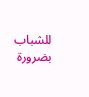للشباب بضرورة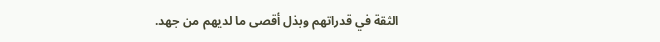الثقة في قدراتهم وبذل أقصى ما لديهم من جهد.